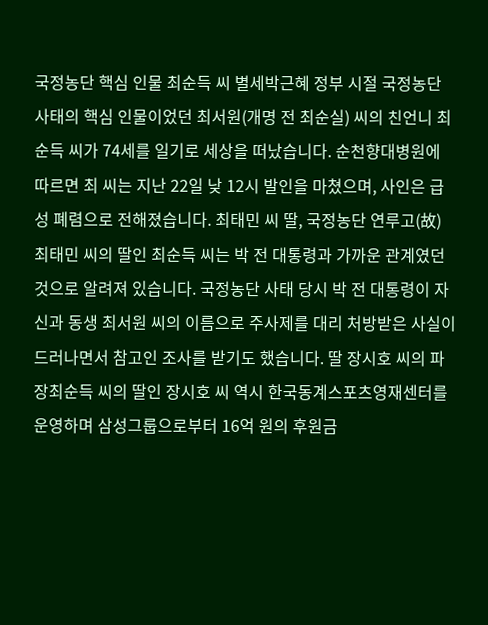국정농단 핵심 인물 최순득 씨 별세박근혜 정부 시절 국정농단 사태의 핵심 인물이었던 최서원(개명 전 최순실) 씨의 친언니 최순득 씨가 74세를 일기로 세상을 떠났습니다. 순천향대병원에 따르면 최 씨는 지난 22일 낮 12시 발인을 마쳤으며, 사인은 급성 폐렴으로 전해졌습니다. 최태민 씨 딸, 국정농단 연루고(故) 최태민 씨의 딸인 최순득 씨는 박 전 대통령과 가까운 관계였던 것으로 알려져 있습니다. 국정농단 사태 당시 박 전 대통령이 자신과 동생 최서원 씨의 이름으로 주사제를 대리 처방받은 사실이 드러나면서 참고인 조사를 받기도 했습니다. 딸 장시호 씨의 파장최순득 씨의 딸인 장시호 씨 역시 한국동계스포츠영재센터를 운영하며 삼성그룹으로부터 16억 원의 후원금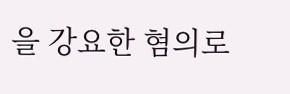을 강요한 혐의로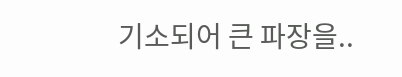기소되어 큰 파장을..